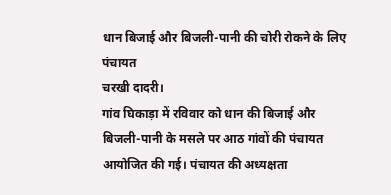धान बिजाई और बिजली-पानी की चोरी रोकने के लिए पंचायत
चरखी दादरी।
गांव घिकाड़ा में रविवार को धान की बिजाई और बिजली-पानी के मसले पर आठ गांवों की पंचायत आयोजित की गई। पंचायत की अध्यक्षता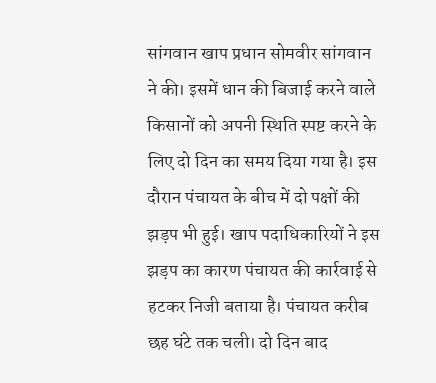सांगवान खाप प्रधान सोमवीर सांगवान ने की। इसमें धान की बिजाई करने वाले किसानों को अपनी स्थिति स्पष्ट करने के लिए दो दिन का समय दिया गया है। इस दौरान पंचायत के बीच में दो पक्षों की झड़प भी हुई। खाप पदाधिकारियों ने इस झड़प का कारण पंचायत की कार्रवाई से हटकर निजी बताया है। पंचायत करीब छह घंटे तक चली। दो दिन बाद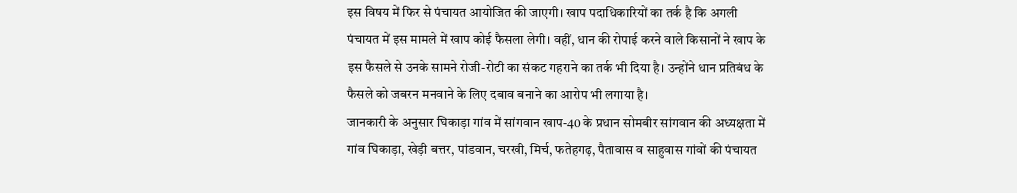इस विषय में फिर से पंचायत आयोजित की जाएगी। खाप पदाधिकारियों का तर्क है कि अगली पंचायत में इस मामले में खाप कोई फैसला लेगी। वहीं, धान की रोपाई करने वाले किसानों ने खाप के इस फैसले से उनके सामने रोजी-रोटी का संकट गहराने का तर्क भी दिया है। उन्होंने धान प्रतिबंध के फैसले को जबरन मनवाने के लिए दबाव बनाने का आरोप भी लगाया है।
जानकारी के अनुसार घिकाड़ा गांव में सांगवान खाप-40 के प्रधान सोमबीर सांगवान की अध्यक्षता में गांव घिकाड़ा, खेड़ी बत्तर, पांडवान, चरखी, मिर्च, फतेहगढ़, पैतावास व साहुवास गांवों की पंचायत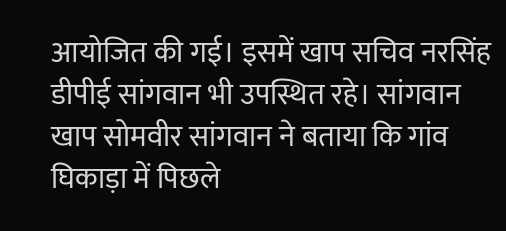आयोजित की गई। इसमें खाप सचिव नरसिंह डीपीई सांगवान भी उपस्थित रहे। सांगवान खाप सोमवीर सांगवान ने बताया कि गांव घिकाड़ा में पिछले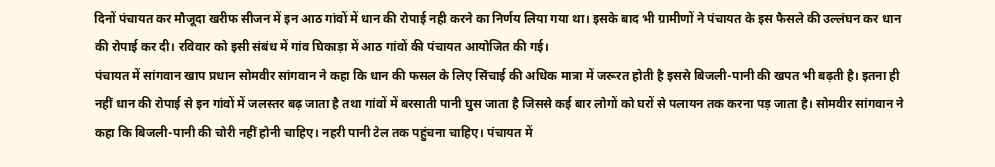दिनों पंचायत कर मौजूदा खरीफ सीजन में इन आठ गांवों में धान की रोपाई नही करने का निर्णय लिया गया था। इसके बाद भी ग्रामीणों ने पंचायत के इस फैसले की उल्लंघन कर धान की रोपाई कर दी। रविवार को इसी संबंध में गांव घिकाड़ा में आठ गांवों की पंचायत आयोजित की गई।
पंचायत में सांगवान खाप प्रधान सोमवीर सांगवान ने कहा कि धान की फसल के लिए सिंचाई की अधिक मात्रा में जरूरत होती है इससे बिजली-पानी की खपत भी बढ़ती है। इतना ही नहीं धान की रोपाई से इन गांवों में जलस्तर बढ़ जाता है तथा गांवों में बरसाती पानी घुस जाता है जिससे कई बार लोगों को घरों से पलायन तक करना पड़ जाता है। सोमवीर सांगवान ने कहा कि बिजली-पानी की चोरी नहीं होनी चाहिए। नहरी पानी टेल तक पहुंचना चाहिए। पंचायत में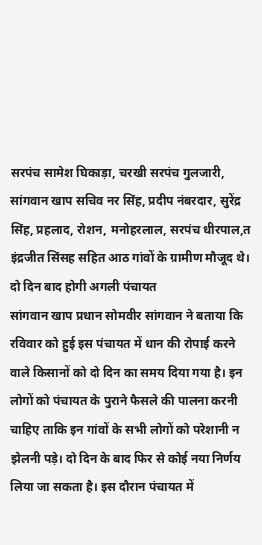सरपंच सामेश घिकाड़ा, चरखी सरपंच गुलजारी, सांगवान खाप सचिव नर सिंह, प्रदीप नंबरदार, सुरेंद्र सिंह, प्रहलाद, रोशन, मनोहरलाल, सरपंच धीरपाल,त इंद्रजीत सिंसह सहित आठ गांवों के ग्रामीण मौजूद थे। दो दिन बाद होगी अगली पंचायत
सांगवान खाप प्रधान सोमवीर सांगवान ने बताया कि रविवार को हुई इस पंचायत में धान की रोपाई करने वाले किसानों को दो दिन का समय दिया गया है। इन लोगों को पंचायत के पुराने फैसले की पालना करनी चाहिए ताकि इन गांवों के सभी लोगों को परेशानी न झेलनी पड़े। दो दिन के बाद फिर से कोई नया निर्णय लिया जा सकता है। इस दौरान पंचायत में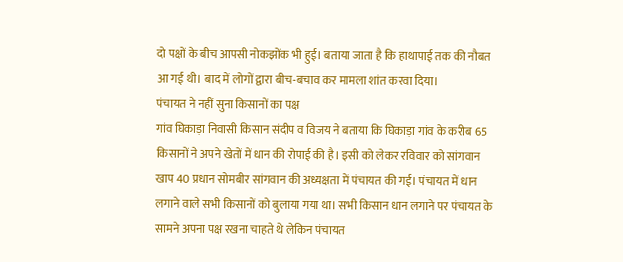दो पक्षों के बीच आपसी नोकझोंक भी हुई। बताया जाता है कि हाथापाई तक की नौबत आ गई थी। बाद में लोगों द्वारा बीच-बचाव कर मामला शांत करवा दिया।
पंचायत ने नहीं सुना किसानों का पक्ष
गांव घिकाड़ा निवासी किसान संदीप व विजय ने बताया कि घिकाड़ा गांव के करीब 65 किसानों ने अपने खेतों में धान की रोपाई की है। इसी को लेकर रविवार को सांगवान खाप 40 प्रधान सोमबीर सांगवान की अध्यक्षता में पंचायत की गई। पंचायत में धान लगाने वाले सभी किसानों को बुलाया गया था। सभी किसान धान लगाने पर पंचायत के सामने अपना पक्ष रखना चाहते थे लेकिन पंचायत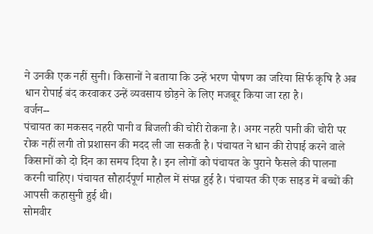ने उनकी एक नहीं सुनी। किसानों ने बताया कि उन्हें भरण पोषण का जरिया सिर्फ कृषि है अब धान रोपाई बंद करवाकर उन्हें व्यवसाय छोड़ने के लिए मजबूर किया जा रहा है।
वर्जन--
पंचायत का मकसद नहरी पानी व बिजली की चोरी रोकना है। अगर नहरी पानी की चोरी पर रोक नहीं लगी तो प्रशासन की मदद ली जा सकती है। पंचायत ने धान की रोपाई करने वाले किसानों को दो दिन का समय दिया है। इन लोगों को पंचायत के पुराने फैसले की पालना करनी चाहिए। पंचायत सौहार्दपूर्ण माहौल में संपन्न हुई है। पंचायत की एक साइड में बच्चों की आपसी कहासुनी हुई थी।
सोमवीर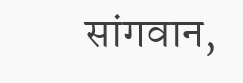सांगवान,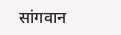सांगवान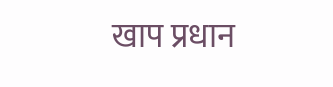खाप प्रधान